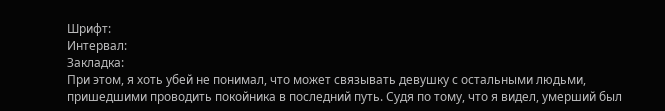Шрифт:
Интервал:
Закладка:
При этом, я хоть убей не понимал, что может связывать девушку с остальными людьми, пришедшими проводить покойника в последний путь. Судя по тому, что я видел, умерший был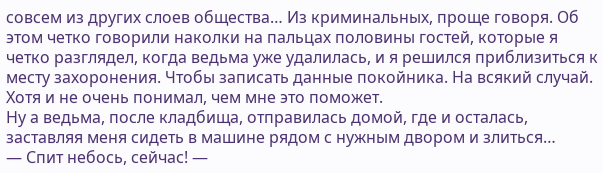совсем из других слоев общества… Из криминальных, проще говоря. Об этом четко говорили наколки на пальцах половины гостей, которые я четко разглядел, когда ведьма уже удалилась, и я решился приблизиться к месту захоронения. Чтобы записать данные покойника. На всякий случай. Хотя и не очень понимал, чем мне это поможет.
Ну а ведьма, после кладбища, отправилась домой, где и осталась, заставляя меня сидеть в машине рядом с нужным двором и злиться…
— Спит небось, сейчас! —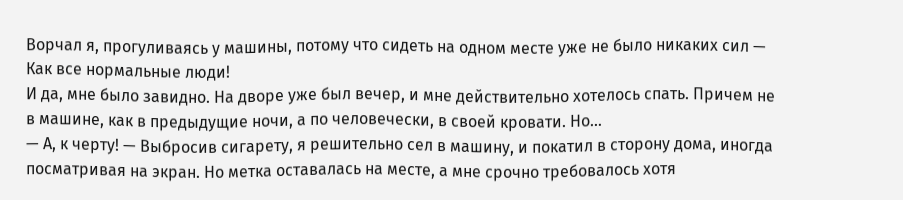Ворчал я, прогуливаясь у машины, потому что сидеть на одном месте уже не было никаких сил — Как все нормальные люди!
И да, мне было завидно. На дворе уже был вечер, и мне действительно хотелось спать. Причем не в машине, как в предыдущие ночи, а по человечески, в своей кровати. Но…
— А, к черту! — Выбросив сигарету, я решительно сел в машину, и покатил в сторону дома, иногда посматривая на экран. Но метка оставалась на месте, а мне срочно требовалось хотя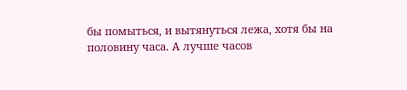бы помыться, и вытянуться лежа, хотя бы на половину часа. А лучше часов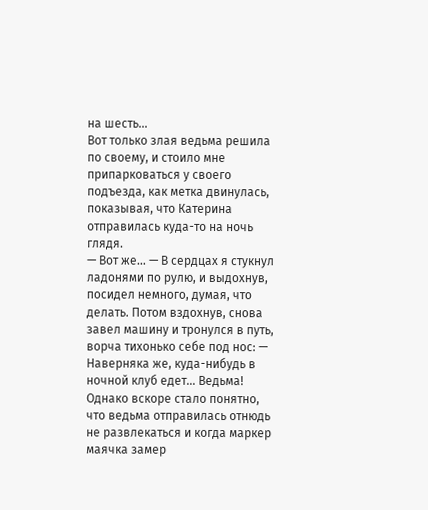на шесть…
Вот только злая ведьма решила по своему, и стоило мне припарковаться у своего подъезда, как метка двинулась, показывая, что Катерина отправилась куда-то на ночь глядя.
— Вот же… — В сердцах я стукнул ладонями по рулю, и выдохнув, посидел немного, думая, что делать. Потом вздохнув, снова завел машину и тронулся в путь, ворча тихонько себе под нос: — Наверняка же, куда-нибудь в ночной клуб едет… Ведьма!
Однако вскоре стало понятно, что ведьма отправилась отнюдь не развлекаться и когда маркер маячка замер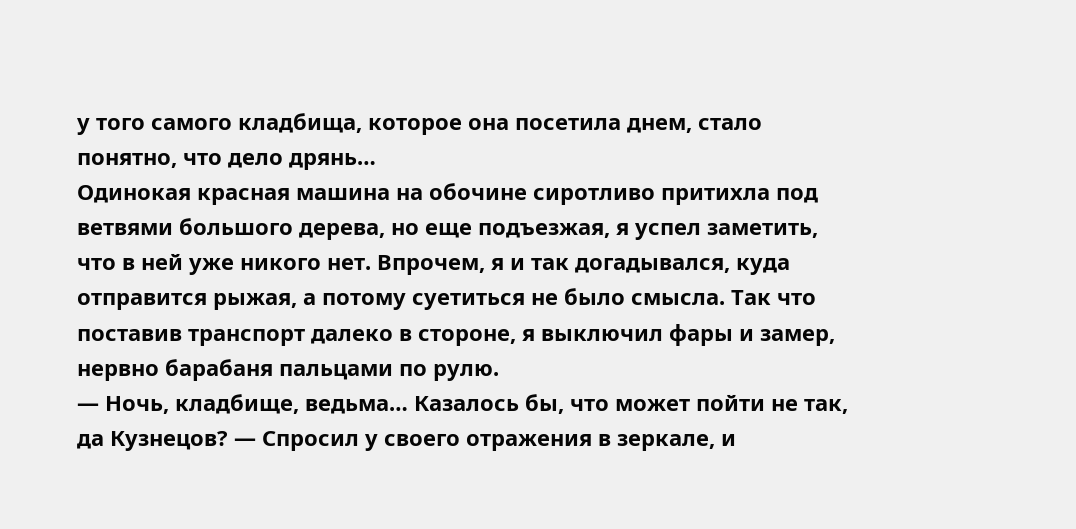у того самого кладбища, которое она посетила днем, стало понятно, что дело дрянь…
Одинокая красная машина на обочине сиротливо притихла под ветвями большого дерева, но еще подъезжая, я успел заметить, что в ней уже никого нет. Впрочем, я и так догадывался, куда отправится рыжая, а потому суетиться не было смысла. Так что поставив транспорт далеко в стороне, я выключил фары и замер, нервно барабаня пальцами по рулю.
— Ночь, кладбище, ведьма… Казалось бы, что может пойти не так, да Кузнецов? — Спросил у своего отражения в зеркале, и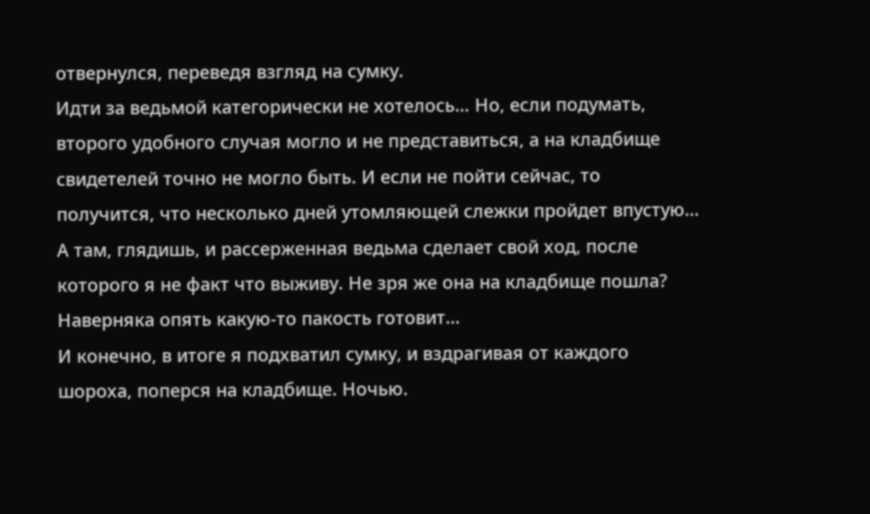отвернулся, переведя взгляд на сумку.
Идти за ведьмой категорически не хотелось… Но, если подумать, второго удобного случая могло и не представиться, а на кладбище свидетелей точно не могло быть. И если не пойти сейчас, то получится, что несколько дней утомляющей слежки пройдет впустую… А там, глядишь, и рассерженная ведьма сделает свой ход, после которого я не факт что выживу. Не зря же она на кладбище пошла? Наверняка опять какую-то пакость готовит…
И конечно, в итоге я подхватил сумку, и вздрагивая от каждого шороха, поперся на кладбище. Ночью.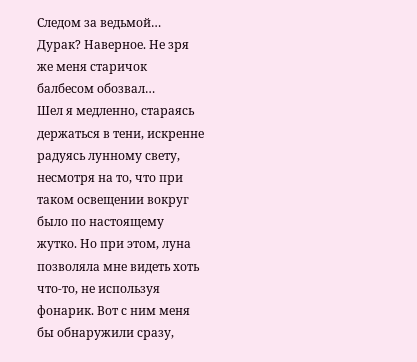Следом за ведьмой… Дурак? Наверное. Не зря же меня старичок балбесом обозвал…
Шел я медленно, стараясь держаться в тени, искренне радуясь лунному свету, несмотря на то, что при таком освещении вокруг было по настоящему жутко. Но при этом, луна позволяла мне видеть хоть что-то, не используя фонарик. Вот с ним меня бы обнаружили сразу,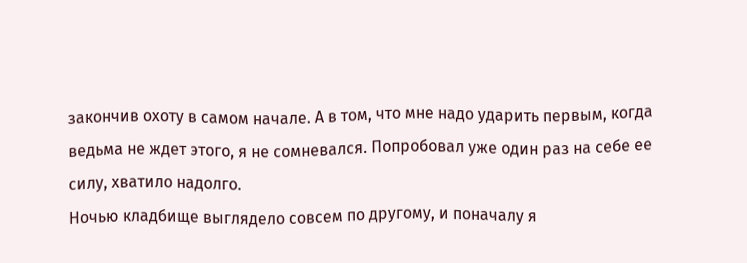закончив охоту в самом начале. А в том, что мне надо ударить первым, когда ведьма не ждет этого, я не сомневался. Попробовал уже один раз на себе ее силу, хватило надолго.
Ночью кладбище выглядело совсем по другому, и поначалу я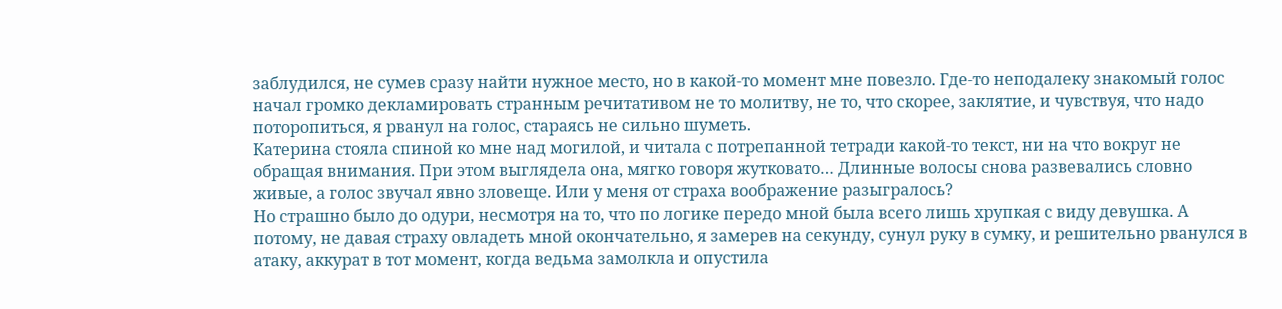заблудился, не сумев сразу найти нужное место, но в какой-то момент мне повезло. Где-то неподалеку знакомый голос начал громко декламировать странным речитативом не то молитву, не то, что скорее, заклятие, и чувствуя, что надо поторопиться, я рванул на голос, стараясь не сильно шуметь.
Катерина стояла спиной ко мне над могилой, и читала с потрепанной тетради какой-то текст, ни на что вокруг не обращая внимания. При этом выглядела она, мягко говоря жутковато… Длинные волосы снова развевались словно живые, а голос звучал явно зловеще. Или у меня от страха воображение разыгралось?
Но страшно было до одури, несмотря на то, что по логике передо мной была всего лишь хрупкая с виду девушка. А потому, не давая страху овладеть мной окончательно, я замерев на секунду, сунул руку в сумку, и решительно рванулся в атаку, аккурат в тот момент, когда ведьма замолкла и опустила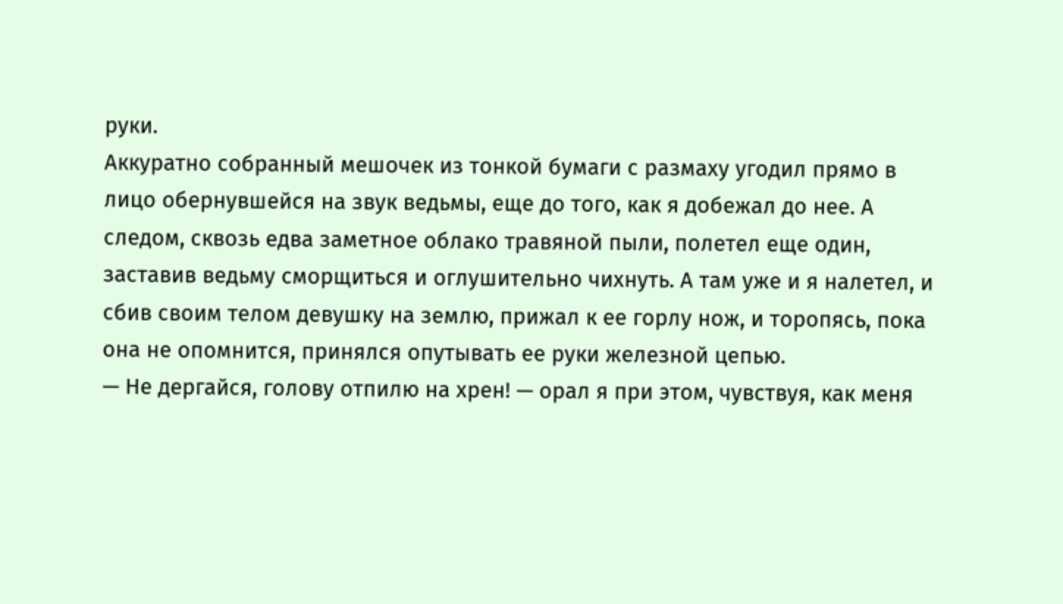руки.
Аккуратно собранный мешочек из тонкой бумаги с размаху угодил прямо в лицо обернувшейся на звук ведьмы, еще до того, как я добежал до нее. А следом, сквозь едва заметное облако травяной пыли, полетел еще один, заставив ведьму сморщиться и оглушительно чихнуть. А там уже и я налетел, и сбив своим телом девушку на землю, прижал к ее горлу нож, и торопясь, пока она не опомнится, принялся опутывать ее руки железной цепью.
— Не дергайся, голову отпилю на хрен! — орал я при этом, чувствуя, как меня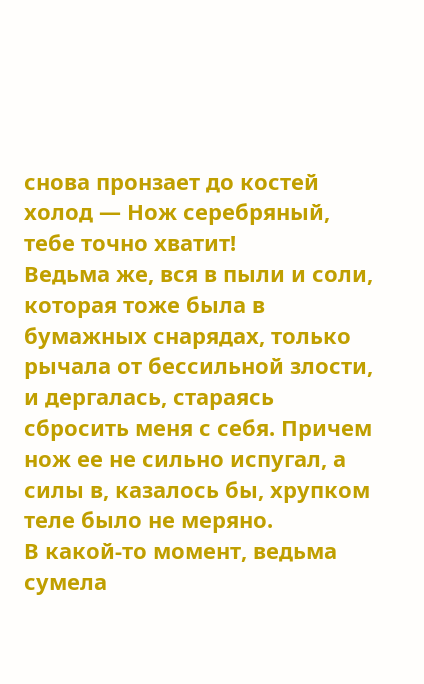снова пронзает до костей холод — Нож серебряный, тебе точно хватит!
Ведьма же, вся в пыли и соли, которая тоже была в бумажных снарядах, только рычала от бессильной злости, и дергалась, стараясь сбросить меня с себя. Причем нож ее не сильно испугал, а силы в, казалось бы, хрупком теле было не меряно.
В какой-то момент, ведьма сумела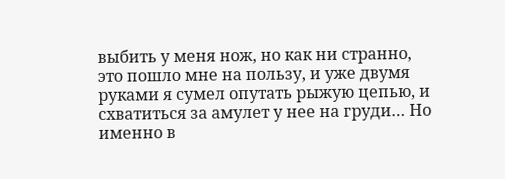выбить у меня нож, но как ни странно, это пошло мне на пользу, и уже двумя руками я сумел опутать рыжую цепью, и схватиться за амулет у нее на груди… Но именно в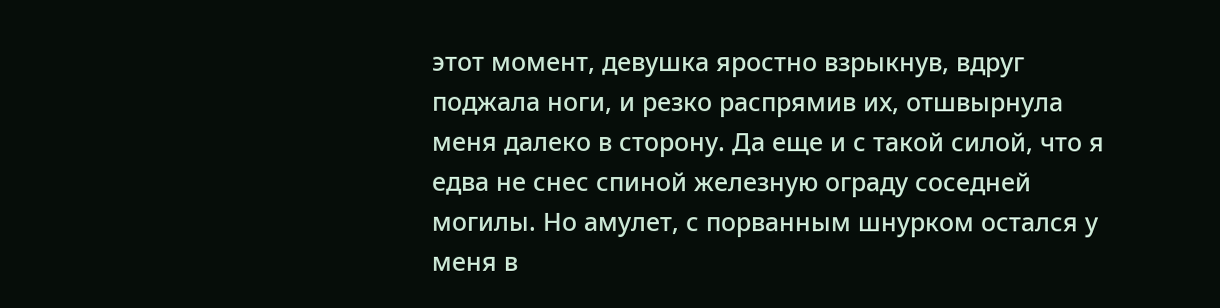этот момент, девушка яростно взрыкнув, вдруг поджала ноги, и резко распрямив их, отшвырнула меня далеко в сторону. Да еще и с такой силой, что я едва не снес спиной железную ограду соседней могилы. Но амулет, с порванным шнурком остался у меня в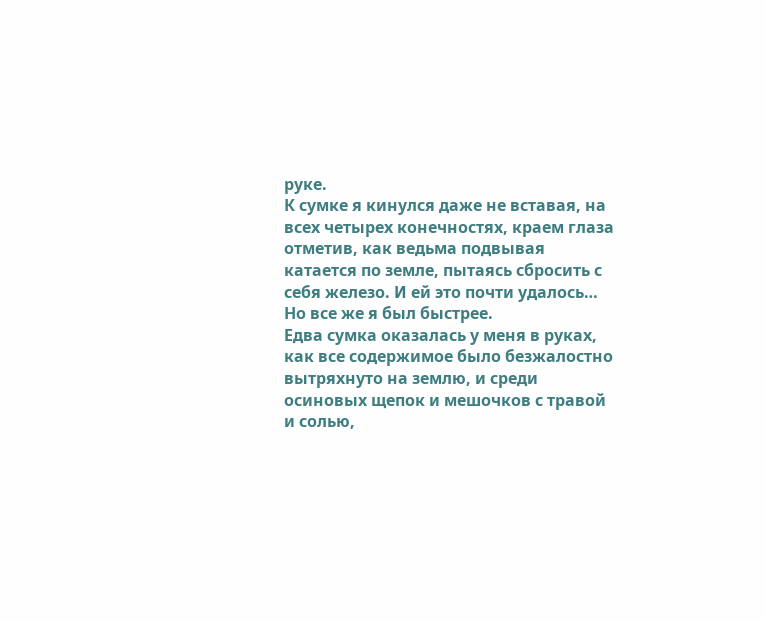руке.
К сумке я кинулся даже не вставая, на всех четырех конечностях, краем глаза отметив, как ведьма подвывая катается по земле, пытаясь сбросить с себя железо. И ей это почти удалось… Но все же я был быстрее.
Едва сумка оказалась у меня в руках, как все содержимое было безжалостно вытряхнуто на землю, и среди осиновых щепок и мешочков с травой и солью,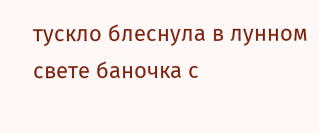тускло блеснула в лунном свете баночка с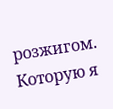розжигом. Которую я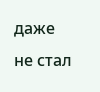даже не стал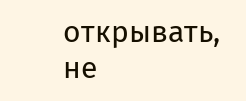открывать, не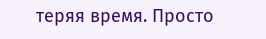теряя время. Просто